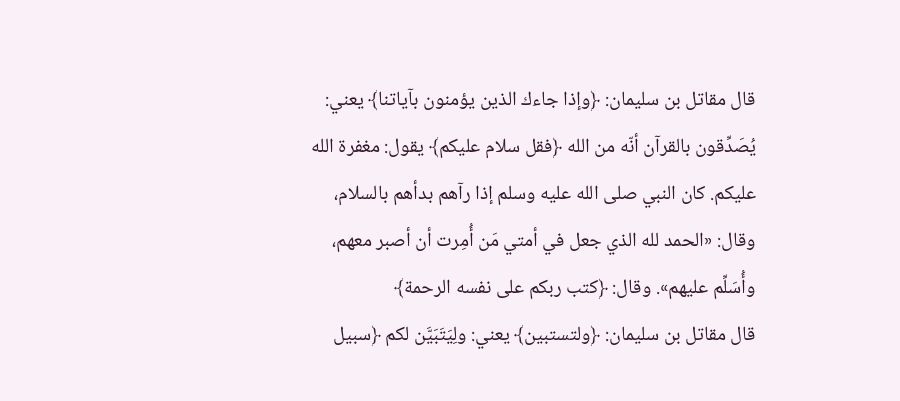قال مقاتل بن سليمان: ﴿وإذا جاءك الذين يؤمنون بآياتنا﴾ يعني: يُصَدِّقون بالقرآن أنّه من الله ﴿فقل سلام عليكم﴾ يقول: مغفرة الله عليكم. كان النبي صلى الله عليه وسلم إذا رآهم بدأهم بالسلام، وقال: «الحمد لله الذي جعل في أمتي مَن أُمِرت أن أصبر معهم، وأُسَلِّم عليهم». وقال: ﴿كتب ربكم على نفسه الرحمة﴾
قال مقاتل بن سليمان: ﴿ولتستبين﴾ يعني: ولِيَتَبَيَّن لكم ﴿سبيل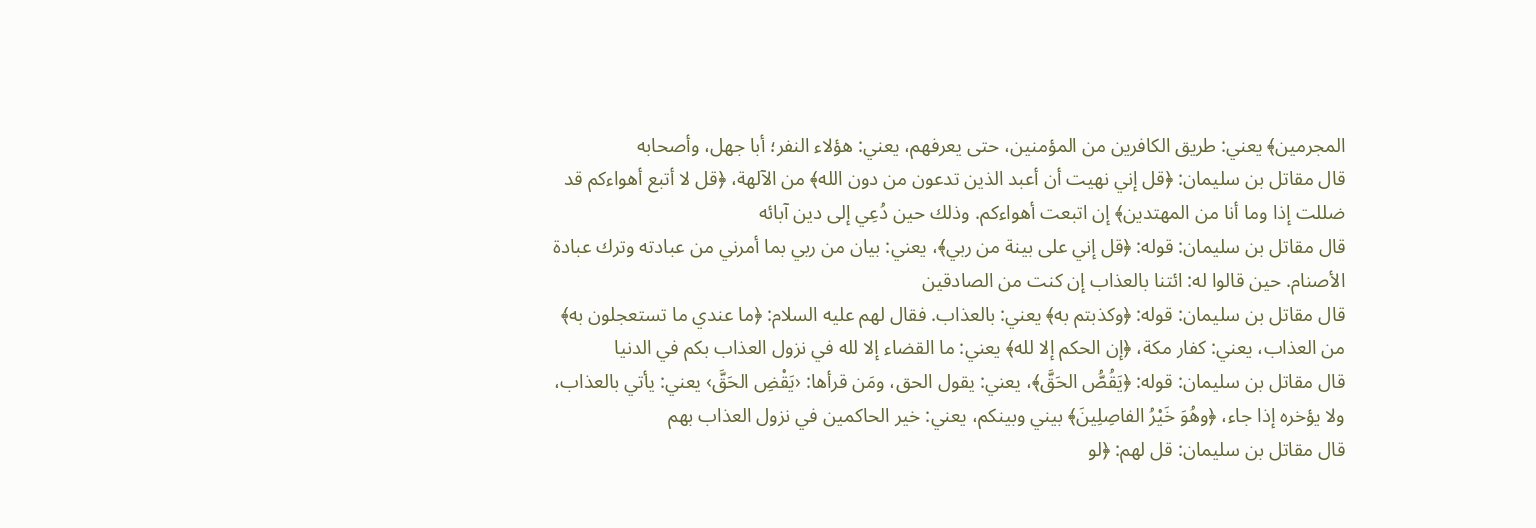المجرمين﴾ يعني: طريق الكافرين من المؤمنين، حتى يعرفهم، يعني: هؤلاء النفر؛ أبا جهل، وأصحابه
قال مقاتل بن سليمان: ﴿قل إني نهيت أن أعبد الذين تدعون من دون الله﴾ من الآلهة، ﴿قل لا أتبع أهواءكم قد ضللت إذا وما أنا من المهتدين﴾ إن اتبعت أهواءكم. وذلك حين دُعِي إلى دين آبائه
قال مقاتل بن سليمان: قوله: ﴿قل إني على بينة من ربي﴾، يعني: بيان من ربي بما أمرني من عبادته وترك عبادة الأصنام. حين قالوا له: ائتنا بالعذاب إن كنت من الصادقين
قال مقاتل بن سليمان: قوله: ﴿وكذبتم به﴾ يعني: بالعذاب. فقال لهم عليه السلام: ﴿ما عندي ما تستعجلون به﴾ من العذاب، يعني: كفار مكة، ﴿إن الحكم إلا لله﴾ يعني: ما القضاء إلا لله في نزول العذاب بكم في الدنيا
قال مقاتل بن سليمان: قوله: ﴿يَقُصُّ الحَقَّ﴾، يعني: يقول الحق، ومَن قرأها: ‹يَقْضِ الحَقَّ› يعني: يأتي بالعذاب، ولا يؤخره إذا جاء، ﴿وهُوَ خَيْرُ الفاصِلِينَ﴾ بيني وبينكم، يعني: خير الحاكمين في نزول العذاب بهم
قال مقاتل بن سليمان: قل لهم: ﴿لو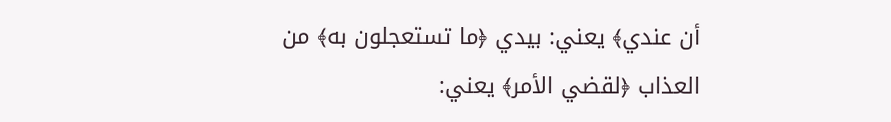أن عندي﴾ يعني: بيدي ﴿ما تستعجلون به﴾ من العذاب ﴿لقضي الأمر﴾ يعني: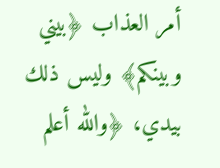أمر العذاب ﴿بيني وبينكم﴾ وليس ذلك بيدي، ﴿والله أعلم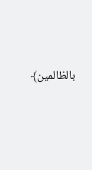بالظالمين﴾